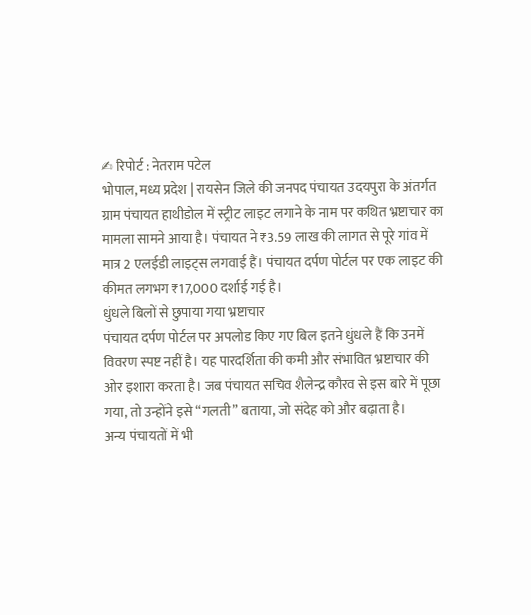✍ रिपोर्ट : नेतराम पटेल
भोपाल, मध्य प्रदेश | रायसेन जिले की जनपद पंचायत उदयपुरा के अंतर्गत ग्राम पंचायत हाथीडोल में स्ट्रीट लाइट लगाने के नाम पर कथित भ्रष्टाचार का मामला सामने आया है। पंचायत ने ₹3.59 लाख की लागत से पूरे गांव में मात्र 2 एलईडी लाइट्स लगवाई हैं। पंचायत दर्पण पोर्टल पर एक लाइट की कीमत लगभग ₹17,000 दर्शाई गई है।
धुंधले बिलों से छुपाया गया भ्रष्टाचार
पंचायत दर्पण पोर्टल पर अपलोड किए गए बिल इतने धुंधले हैं कि उनमें विवरण स्पष्ट नहीं है। यह पारदर्शिता की कमी और संभावित भ्रष्टाचार की ओर इशारा करता है। जब पंचायत सचिव शैलेन्द्र कौरव से इस बारे में पूछा गया, तो उन्होंने इसे “गलती” बताया, जो संदेह को और बढ़ाता है।
अन्य पंचायतों में भी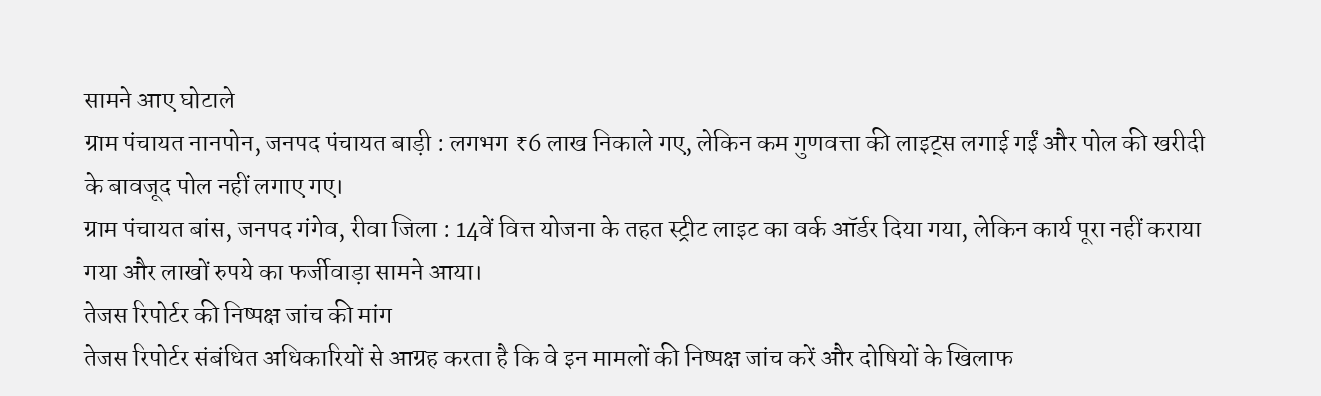सामने आए घोटाले
ग्राम पंचायत नानपोन, जनपद पंचायत बाड़ी : लगभग ₹6 लाख निकाले गए, लेकिन कम गुणवत्ता की लाइट्स लगाई गईं और पोल की खरीदी के बावजूद पोल नहीं लगाए गए।
ग्राम पंचायत बांस, जनपद गंगेव, रीवा जिला : 14वें वित्त योजना के तहत स्ट्रीट लाइट का वर्क ऑर्डर दिया गया, लेकिन कार्य पूरा नहीं कराया गया और लाखों रुपये का फर्जीवाड़ा सामने आया।
तेजस रिपोर्टर की निष्पक्ष जांच की मांग
तेजस रिपोर्टर संबंधित अधिकारियों से आग्रह करता है कि वे इन मामलों की निष्पक्ष जांच करें और दोषियों के खिलाफ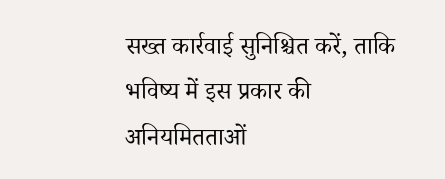सख्त कार्रवाई सुनिश्चित करें, ताकि भविष्य में इस प्रकार की अनियमितताओं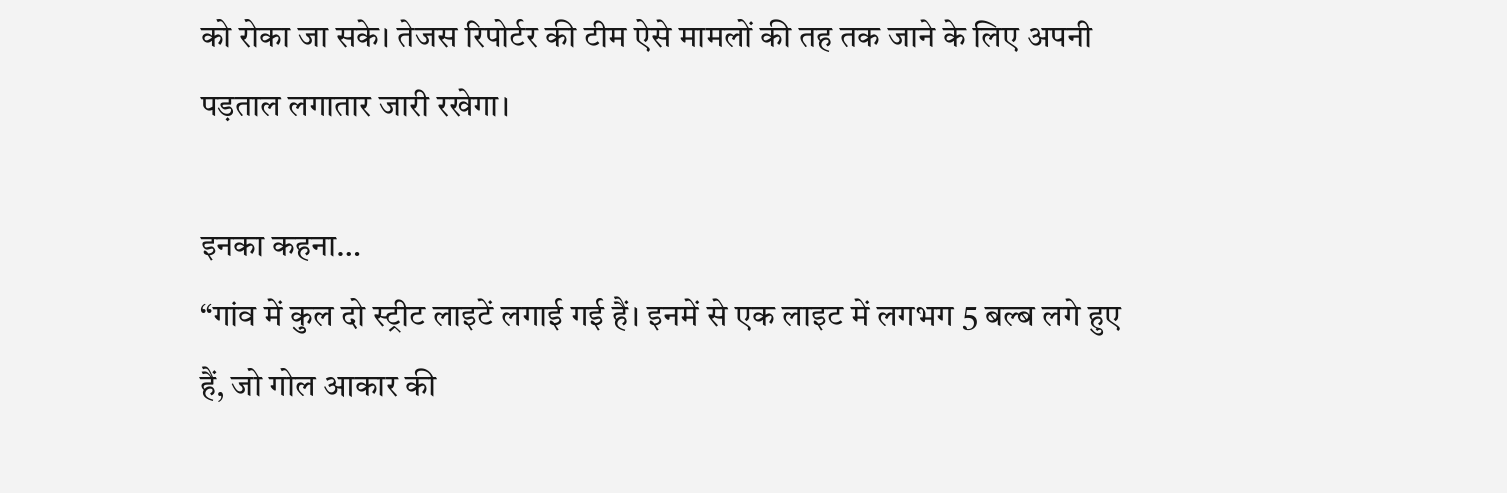को रोका जा सके। तेजस रिपोर्टर की टीम ऐसे मामलों की तह तक जाने के लिए अपनी पड़ताल लगातार जारी रखेगा।

इनका कहना…
“गांव में कुल दो स्ट्रीट लाइटें लगाई गई हैं। इनमें से एक लाइट में लगभग 5 बल्ब लगे हुए हैं, जो गोल आकार की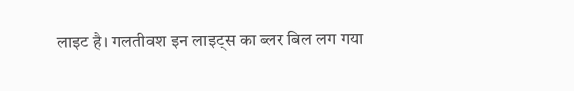लाइट है। गलतीवश इन लाइट्स का ब्लर बिल लग गया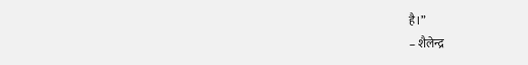है।”
– शैलेन्द्र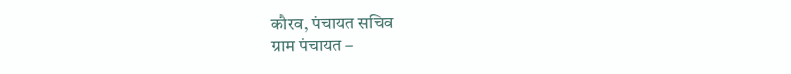कौरव, पंचायत सचिव
ग्राम पंचायत –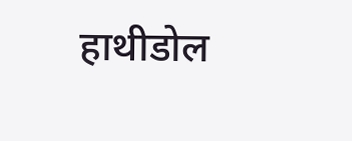हाथीडोल